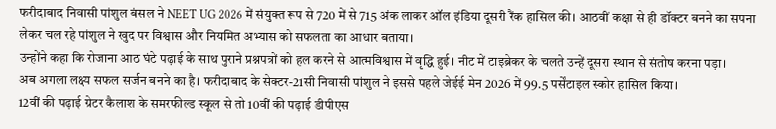फरीदाबाद निवासी पांशुल बंसल ने NEET UG 2026 में संयुक्त रूप से 720 में से 715 अंक लाकर ऑल इंडिया दूसरी रैंक हासिल की। आठवीं कक्षा से ही डॉक्टर बनने का सपना लेकर चल रहे पांशुल ने खुद पर विश्वास और नियमित अभ्यास को सफलता का आधार बताया।
उन्होंने कहा कि रोजाना आठ घंटे पढ़ाई के साथ पुराने प्रश्नपत्रों को हल करने से आत्मविश्वास में वृद्धि हुई। नीट में टाइब्रेकर के चलते उन्हें दूसरा स्थान से संतोष करना पड़ा।
अब अगला लक्ष्य सफल सर्जन बनने का है। फरीदाबाद के सेक्टर-21सी निवासी पांशुल ने इससे पहले जेईई मेन 2026 में 99.5 पर्सेंटाइल स्कोर हासिल किया।
12वीं की पढ़ाई ग्रेटर कैलाश के समरफील्ड स्कूल से तो 10वीं की पढ़ाई डीपीएस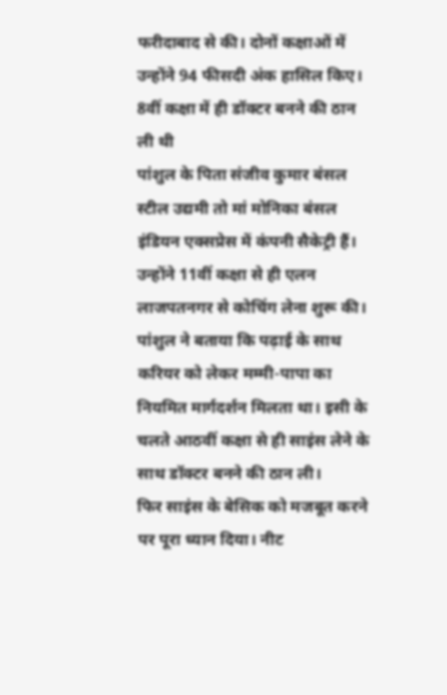फरीदाबाद से की। दोनों कक्षाओं में उन्होंने 94 फीसदी अंक हासिल किए।
8वीं कक्षा में ही डॉक्टर बनने की ठान ली थी
पांशुल के पिता संजीव कुमार बंसल स्टील उद्यमी तो मां मोनिका बंसल इंडियन एक्सप्रेस में कंपनी सैकेट्री हैं। उन्होंने 11वीं कक्षा से ही एलन लाजपतनगर से कोचिंग लेना शुरू की।
पांशुल ने बताया कि पढ़ाई के साथ करियर को लेकर मम्मी-पापा का नियमित मार्गदर्शन मिलता था। इसी के चलते आठवीं कक्षा से ही साइंस लेने के साथ डॉक्टर बनने की ठान ली।
फिर साइंस के बेसिक को मजबूत करने पर पूरा ध्यान दिया। नीट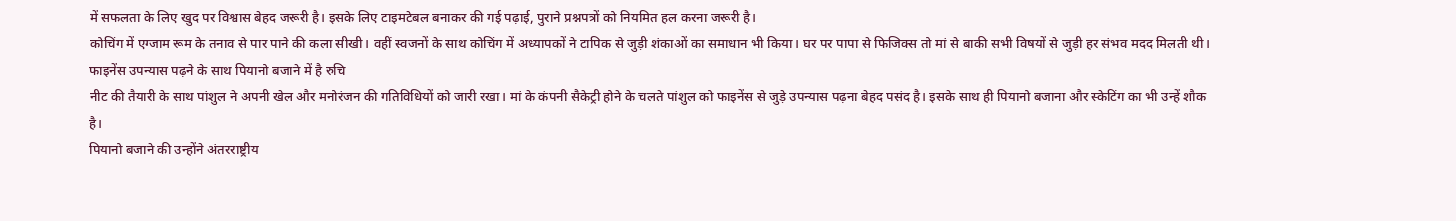में सफलता के लिए खुद पर विश्वास बेहद जरूरी है। इसके लिए टाइमटेबल बनाकर की गई पढ़ाई, पुराने प्रश्नपत्रों को नियमित हल करना जरूरी है।
कोचिंग में एग्जाम रूम के तनाव से पार पाने की कला सीखी। वहीं स्वजनों के साथ कोचिंग में अध्यापकों ने टापिक से जुड़ी शंकाओं का समाधान भी किया। घर पर पापा से फिजिक्स तो मां से बाकी सभी विषयों से जुड़ी हर संभव मदद मिलती थी।
फाइनेंस उपन्यास पढ़ने के साथ पियानो बजाने में है रुचि
नीट की तैयारी के साथ पांशुल ने अपनी खेल और मनोरंजन की गतिविधियों को जारी रखा। मां के कंपनी सैकेट्री होने के चलते पांशुल को फाइनेंस से जुड़े उपन्यास पढ़ना बेहद पसंद है। इसके साथ ही पियानो बजाना और स्केटिंग का भी उन्हें शौक है।
पियानो बजाने की उन्होंने अंतरराष्ट्रीय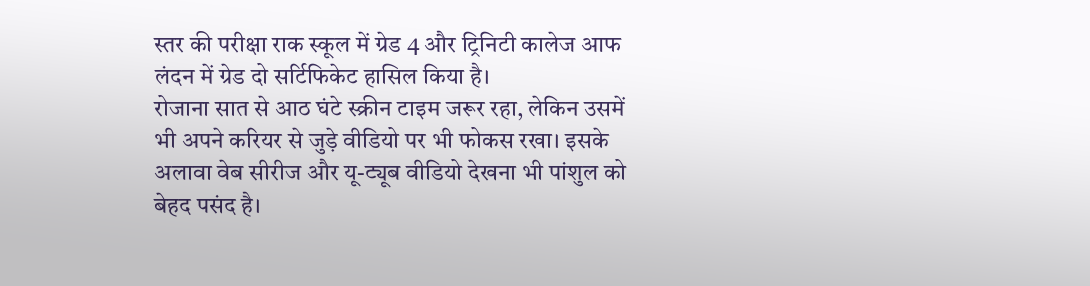स्तर की परीक्षा राक स्कूल में ग्रेड 4 और ट्रिनिटी कालेज आफ लंदन में ग्रेड दो सर्टिफिकेट हासिल किया है।
रोजाना सात से आठ घंटे स्क्रीन टाइम जरूर रहा, लेकिन उसमें भी अपने करियर से जुड़े वीडियो पर भी फोकस रखा। इसके अलावा वेब सीरीज और यू-ट्यूब वीडियो देखना भी पांशुल को बेहद पसंद है।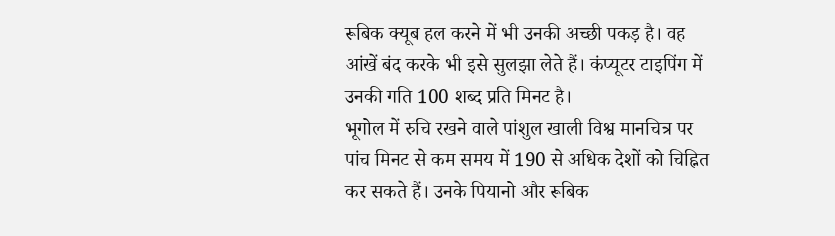रूबिक क्यूब हल करने में भी उनकी अच्छी पकड़ है। वह आंखें बंद करके भी इसे सुलझा लेते हैं। कंप्यूटर टाइपिंग में उनकी गति 100 शब्द प्रति मिनट है।
भूगोल में रुचि रखने वाले पांशुल खाली विश्व मानचित्र पर पांच मिनट से कम समय में 190 से अधिक देशों को चिह्नित कर सकते हैं। उनके पियानो और रूबिक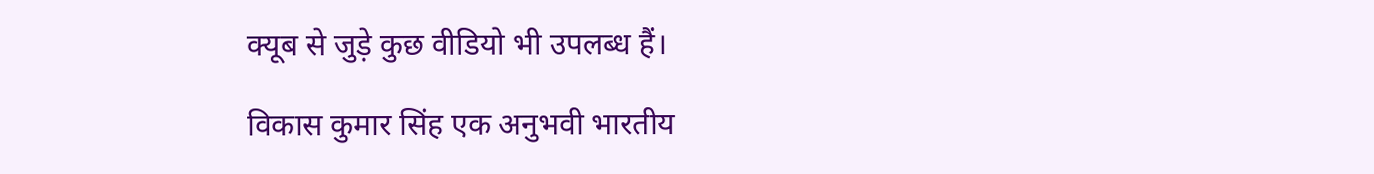क्यूब से जुड़े कुछ वीडियो भी उपलब्ध हैं।

विकास कुमार सिंह एक अनुभवी भारतीय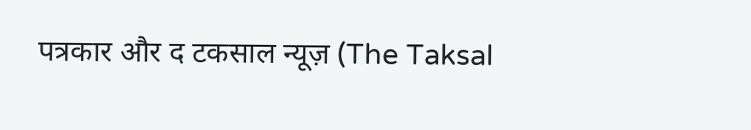पत्रकार और द टकसाल न्यूज़ (The Taksal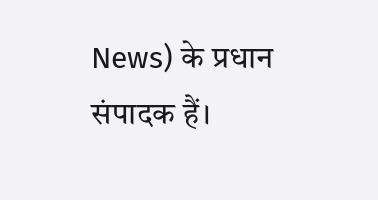News) के प्रधान संपादक हैं।